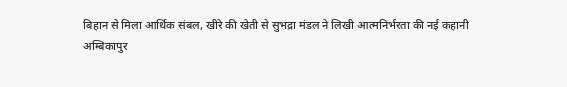बिहान से मिला आर्थिक संबल, खीरे की खेती से सुभद्रा मंडल ने लिखी आत्मनिर्भरता की नई कहानी
अम्बिकापुर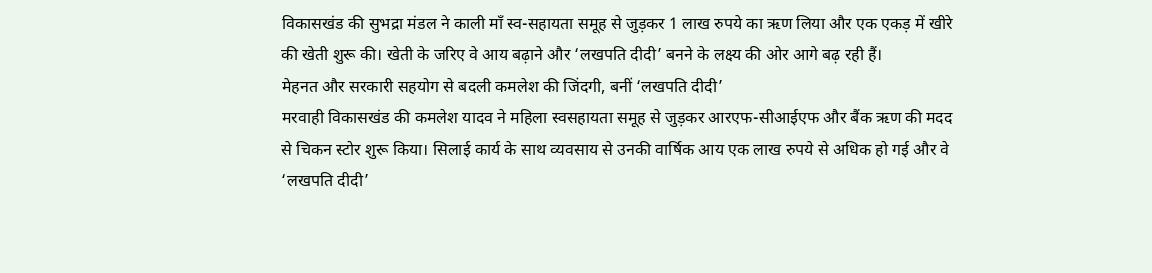विकासखंड की सुभद्रा मंडल ने काली माँ स्व-सहायता समूह से जुड़कर 1 लाख रुपये का ऋण लिया और एक एकड़ में खीरे की खेती शुरू की। खेती के जरिए वे आय बढ़ाने और ‘लखपति दीदी’ बनने के लक्ष्य की ओर आगे बढ़ रही हैं।
मेहनत और सरकारी सहयोग से बदली कमलेश की जिंदगी, बनीं ‘लखपति दीदी’
मरवाही विकासखंड की कमलेश यादव ने महिला स्वसहायता समूह से जुड़कर आरएफ-सीआईएफ और बैंक ऋण की मदद से चिकन स्टोर शुरू किया। सिलाई कार्य के साथ व्यवसाय से उनकी वार्षिक आय एक लाख रुपये से अधिक हो गई और वे ‘लखपति दीदी’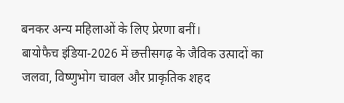बनकर अन्य महिलाओं के लिए प्रेरणा बनीं।
बायोफैच इंडिया-2026 में छत्तीसगढ़ के जैविक उत्पादों का जलवा, विष्णुभोग चावल और प्राकृतिक शहद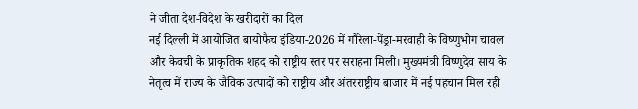ने जीता देश-विदेश के खरीदारों का दिल
नई दिल्ली में आयोजित बायोफैच इंडिया-2026 में गौरेला-पेंड्रा-मरवाही के विष्णुभोग चावल और केवची के प्राकृतिक शहद को राष्ट्रीय स्तर पर सराहना मिली। मुख्यमंत्री विष्णुदेव साय के नेतृत्व में राज्य के जैविक उत्पादों को राष्ट्रीय और अंतरराष्ट्रीय बाजार में नई पहचान मिल रही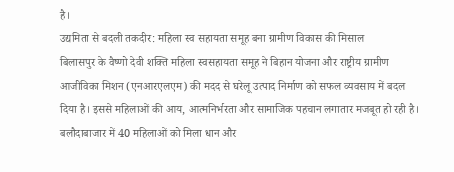है।
उद्यमिता से बदली तकदीर: महिला स्व सहायता समूह बना ग्रामीण विकास की मिसाल
बिलासपुर के वैष्णो देवी शक्ति महिला स्वसहायता समूह ने बिहान योजना और राष्ट्रीय ग्रामीण आजीविका मिशन (एनआरएलएम) की मदद से घरेलू उत्पाद निर्माण को सफल व्यवसाय में बदल दिया है। इससे महिलाओं की आय, आत्मनिर्भरता और सामाजिक पहचान लगातार मजबूत हो रही है।
बलौदाबाजार में 40 महिलाओं को मिला धान और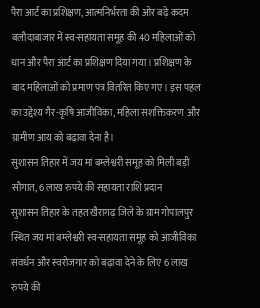पैरा आर्ट का प्रशिक्षण, आत्मनिर्भरता की ओर बढ़े कदम
बलौदाबाजार में स्व-सहायता समूह की 40 महिलाओं को धान और पैरा आर्ट का प्रशिक्षण दिया गया। प्रशिक्षण के बाद महिलाओं को प्रमाण पत्र वितरित किए गए। इस पहल का उद्देश्य गैर-कृषि आजीविका, महिला सशक्तिकरण और ग्रामीण आय को बढ़ावा देना है।
सुशासन तिहार में जय मां बम्लेश्वरी समूह को मिली बड़ी सौगात, 6 लाख रुपये की सहायता राशि प्रदान
सुशासन तिहार के तहत खैरागढ़ जिले के ग्राम गोपालपुर स्थित जय मां बम्लेश्वरी स्व-सहायता समूह को आजीविका संवर्धन और स्वरोजगार को बढ़ावा देने के लिए 6 लाख रुपये की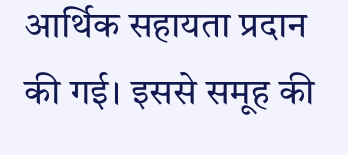आर्थिक सहायता प्रदान की गई। इससे समूह की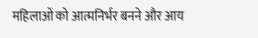महिलाओं को आत्मनिर्भर बनने और आय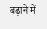बढ़ाने में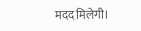मदद मिलेगी।